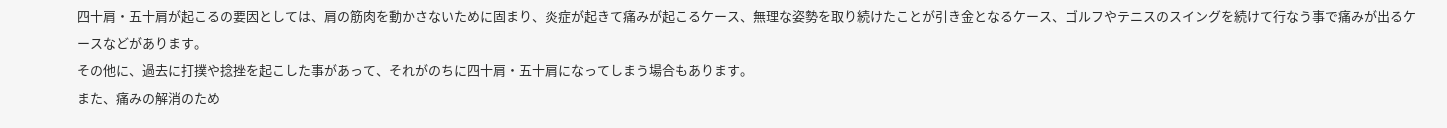四十肩・五十肩が起こるの要因としては、肩の筋肉を動かさないために固まり、炎症が起きて痛みが起こるケース、無理な姿勢を取り続けたことが引き金となるケース、ゴルフやテニスのスイングを続けて行なう事で痛みが出るケースなどがあります。
その他に、過去に打撲や捻挫を起こした事があって、それがのちに四十肩・五十肩になってしまう場合もあります。
また、痛みの解消のため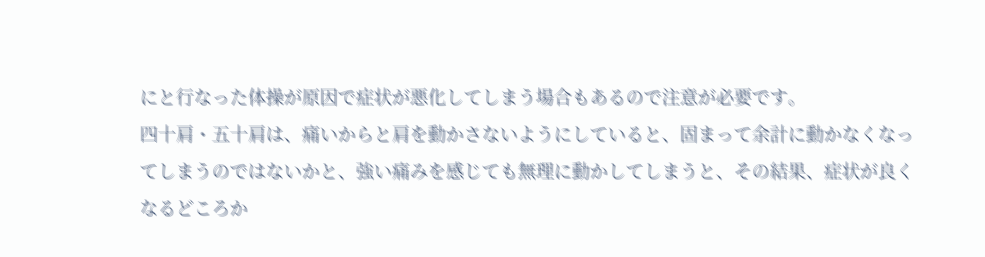にと行なった体操が原因で症状が悪化してしまう場合もあるので注意が必要です。
四十肩・五十肩は、痛いからと肩を動かさないようにしていると、固まって余計に動かなくなってしまうのではないかと、強い痛みを感じても無理に動かしてしまうと、その結果、症状が良くなるどころか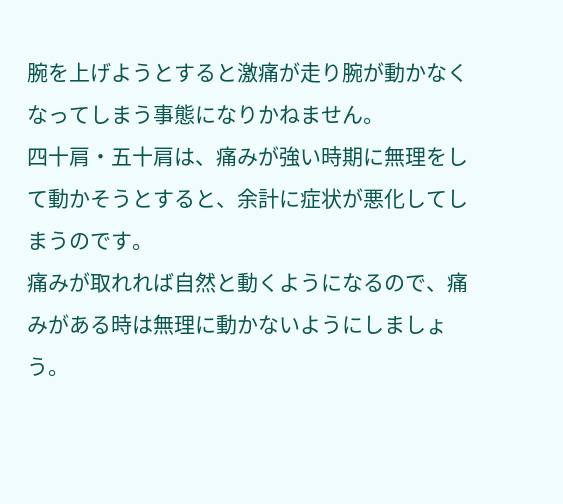腕を上げようとすると激痛が走り腕が動かなくなってしまう事態になりかねません。
四十肩・五十肩は、痛みが強い時期に無理をして動かそうとすると、余計に症状が悪化してしまうのです。
痛みが取れれば自然と動くようになるので、痛みがある時は無理に動かないようにしましょう。